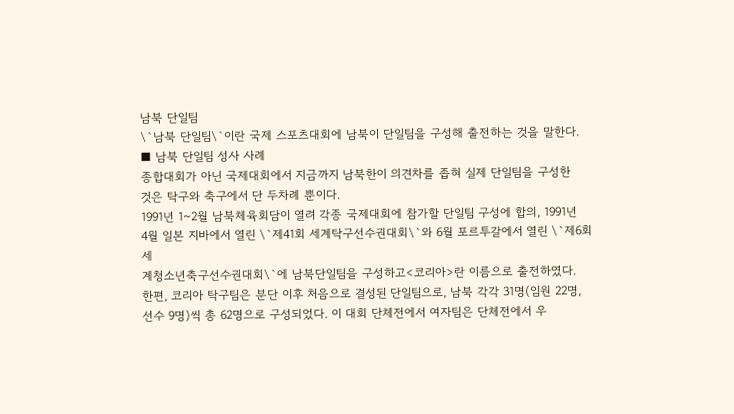남북 단일팀
\`남북 단일팀\`이란 국제 스포츠대회에 남북이 단일팀을 구성해 출전하는 것을 말한다.
■ 남북 단일팀 성사 사례
종합대회가 아닌 국제대회에서 지금까지 남북한이 의견차를 좁혀 실제 단일팀을 구성한
것은 탁구와 축구에서 단 두차례 뿐이다.
1991년 1~2월 남북체육회담이 열려 각종 국제대회에 참가할 단일팀 구성에 합의, 1991년
4월 일본 지바에서 열린 \`제41회 세계탁구선수권대회\`와 6월 포르투갈에서 열린 \`제6회 세
계청소년축구선수권대회\`에 남북단일팀을 구성하고<코리아>란 이름으로 출전하였다.
한편, 코리아 탁구팀은 분단 이후 처음으로 결성된 단일팀으로, 남북 각각 31명(임원 22명,
선수 9명)씩 총 62명으로 구성되었다. 이 대회 단체전에서 여자팀은 단체전에서 우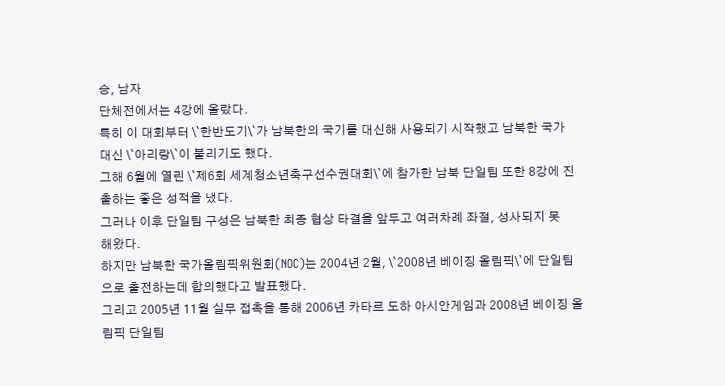승, 남자
단체전에서는 4강에 올랐다.
특히 이 대회부터 \`한반도기\`가 남북한의 국기를 대신해 사용되기 시작했고 남북한 국가
대신 \`아리랑\`이 불리기도 했다.
그해 6월에 열린 \`제6회 세계청소년축구선수권대회\`에 참가한 남북 단일팀 또한 8강에 진
출하는 좋은 성적을 냈다.
그러나 이후 단일팀 구성은 남북한 최종 협상 타결을 앞두고 여러차례 좌절, 성사되지 못
해왔다.
하지만 남북한 국가올림픽위원회(NOC)는 2004년 2월, \`2008년 베이징 올림픽\`에 단일팀
으로 출전하는데 합의했다고 발표했다.
그리고 2005년 11월 실무 접촉을 통해 2006년 카타르 도하 아시안게임과 2008년 베이징 올
림픽 단일팀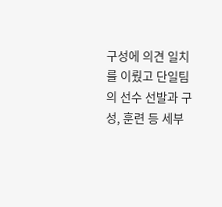구성에 의견 일치를 이뤘고 단일팀의 선수 선발과 구성, 훈련 등 세부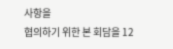사항을
협의하기 위한 본 회담을 12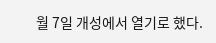월 7일 개성에서 열기로 했다.